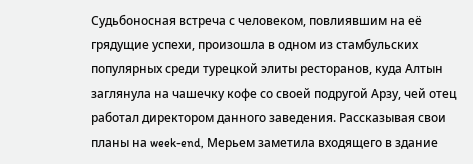Судьбоносная встреча с человеком, повлиявшим на её грядущие успехи, произошла в одном из стамбульских популярных среди турецкой элиты ресторанов, куда Алтын заглянула на чашечку кофе со своей подругой Арзу, чей отец работал директором данного заведения. Рассказывая свои планы на week-end, Мерьем заметила входящего в здание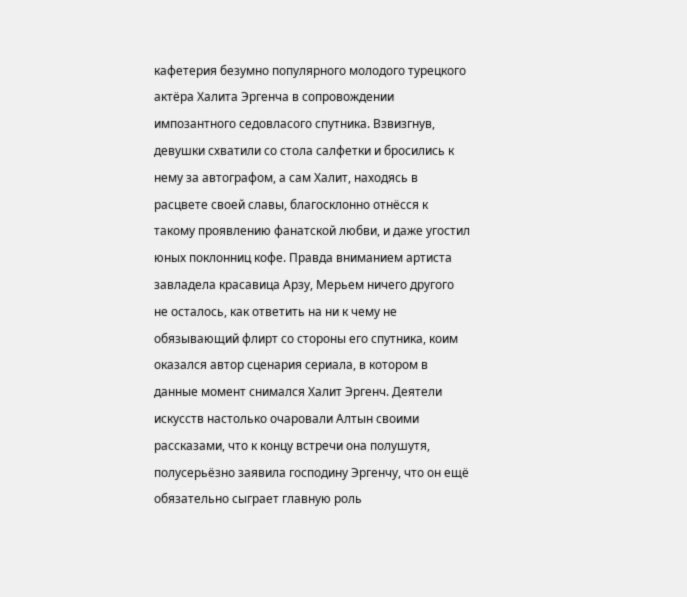кафетерия безумно популярного молодого турецкого актёра Халита Эргенча в сопровождении импозантного седовласого спутника. Взвизгнув, девушки схватили со стола салфетки и бросились к нему за автографом, а сам Халит, находясь в расцвете своей славы, благосклонно отнёсся к такому проявлению фанатской любви, и даже угостил юных поклонниц кофе. Правда вниманием артиста завладела красавица Арзу, Мерьем ничего другого не осталось, как ответить на ни к чему не обязывающий флирт со стороны его спутника, коим оказался автор сценария сериала, в котором в данные момент снимался Халит Эргенч. Деятели искусств настолько очаровали Алтын своими рассказами, что к концу встречи она полушутя, полусерьёзно заявила господину Эргенчу, что он ещё обязательно сыграет главную роль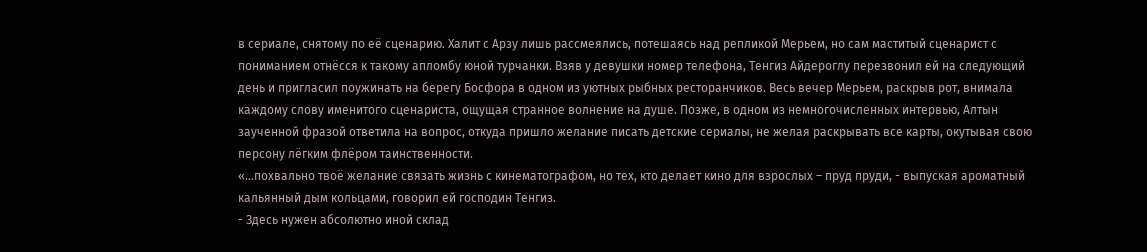в сериале, снятому по её сценарию. Халит с Арзу лишь рассмеялись, потешаясь над репликой Мерьем, но сам маститый сценарист с пониманием отнёсся к такому апломбу юной турчанки. Взяв у девушки номер телефона, Тенгиз Айдероглу перезвонил ей на следующий день и пригласил поужинать на берегу Босфора в одном из уютных рыбных ресторанчиков. Весь вечер Мерьем, раскрыв рот, внимала каждому слову именитого сценариста, ощущая странное волнение на душе. Позже, в одном из немногочисленных интервью, Алтын заученной фразой ответила на вопрос, откуда пришло желание писать детские сериалы, не желая раскрывать все карты, окутывая свою персону лёгким флёром таинственности.
«…похвально твоё желание связать жизнь с кинематографом, но тех, кто делает кино для взрослых – пруд пруди, - выпуская ароматный кальянный дым кольцами, говорил ей господин Тенгиз.
- Здесь нужен абсолютно иной склад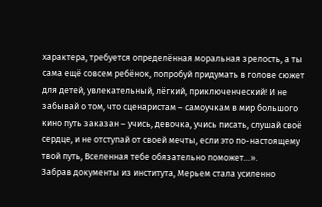характера, требуется определённая моральная зрелость, а ты сама ещё совсем ребёнок, попробуй придумать в голове сюжет для детей, увлекательный, лёгкий, приключенческий! И не забывай о том, что сценаристам – самоучкам в мир большого кино путь заказан – учись, девочка, учись писать, слушай своё сердце, и не отступай от своей мечты, если это по-настоящему твой путь, Вселенная тебе обязательно поможет…».
Забрав документы из института, Мерьем стала усиленно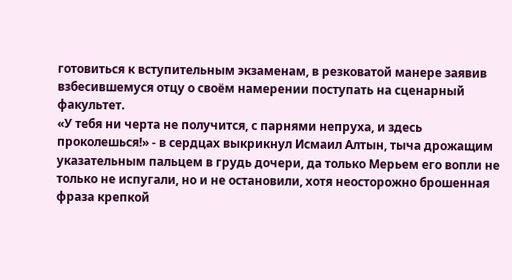готовиться к вступительным экзаменам, в резковатой манере заявив взбесившемуся отцу о своём намерении поступать на сценарный факультет.
«У тебя ни черта не получится, с парнями непруха, и здесь проколешься!» - в сердцах выкрикнул Исмаил Алтын, тыча дрожащим указательным пальцем в грудь дочери, да только Мерьем его вопли не только не испугали, но и не остановили, хотя неосторожно брошенная фраза крепкой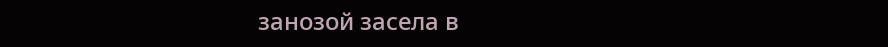занозой засела в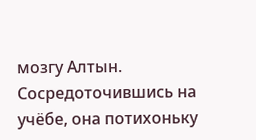мозгу Алтын. Сосредоточившись на учёбе, она потихоньку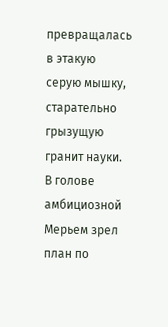превращалась в этакую серую мышку, старательно грызущую гранит науки. В голове амбициозной Мерьем зрел план по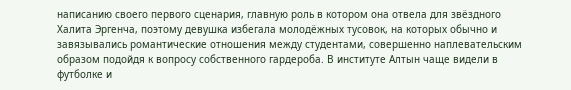написанию своего первого сценария, главную роль в котором она отвела для звёздного Халита Эргенча, поэтому девушка избегала молодёжных тусовок, на которых обычно и завязывались романтические отношения между студентами, совершенно наплевательским образом подойдя к вопросу собственного гардероба. В институте Алтын чаще видели в футболке и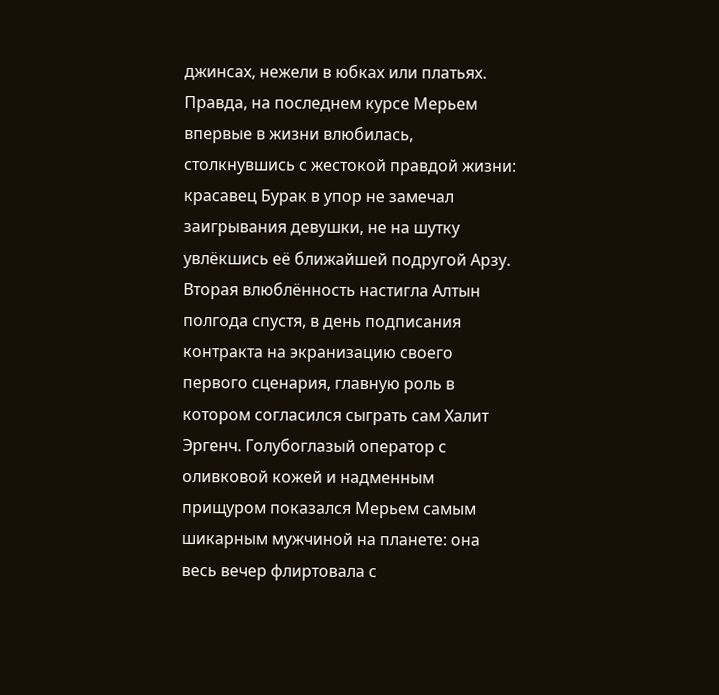джинсах, нежели в юбках или платьях. Правда, на последнем курсе Мерьем впервые в жизни влюбилась, столкнувшись с жестокой правдой жизни: красавец Бурак в упор не замечал заигрывания девушки, не на шутку увлёкшись её ближайшей подругой Арзу. Вторая влюблённость настигла Алтын полгода спустя, в день подписания контракта на экранизацию своего первого сценария, главную роль в котором согласился сыграть сам Халит Эргенч. Голубоглазый оператор с оливковой кожей и надменным прищуром показался Мерьем самым шикарным мужчиной на планете: она весь вечер флиртовала с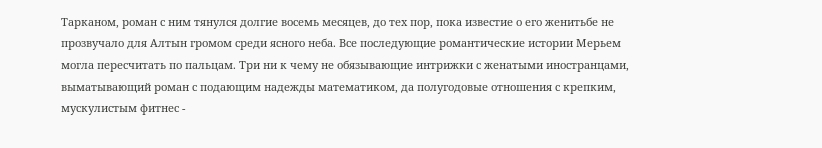Тарканом, роман с ним тянулся долгие восемь месяцев, до тех пор, пока известие о его женитьбе не прозвучало для Алтын громом среди ясного неба. Все последующие романтические истории Мерьем могла пересчитать по пальцам. Три ни к чему не обязывающие интрижки с женатыми иностранцами, выматывающий роман с подающим надежды математиком, да полугодовые отношения с крепким, мускулистым фитнес -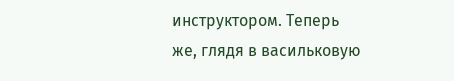инструктором. Теперь же, глядя в васильковую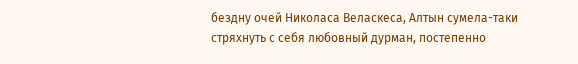бездну очей Николаса Веласкеса, Алтын сумела-таки стряхнуть с себя любовный дурман, постепенно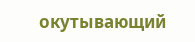окутывающий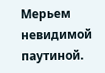Мерьем невидимой паутиной.